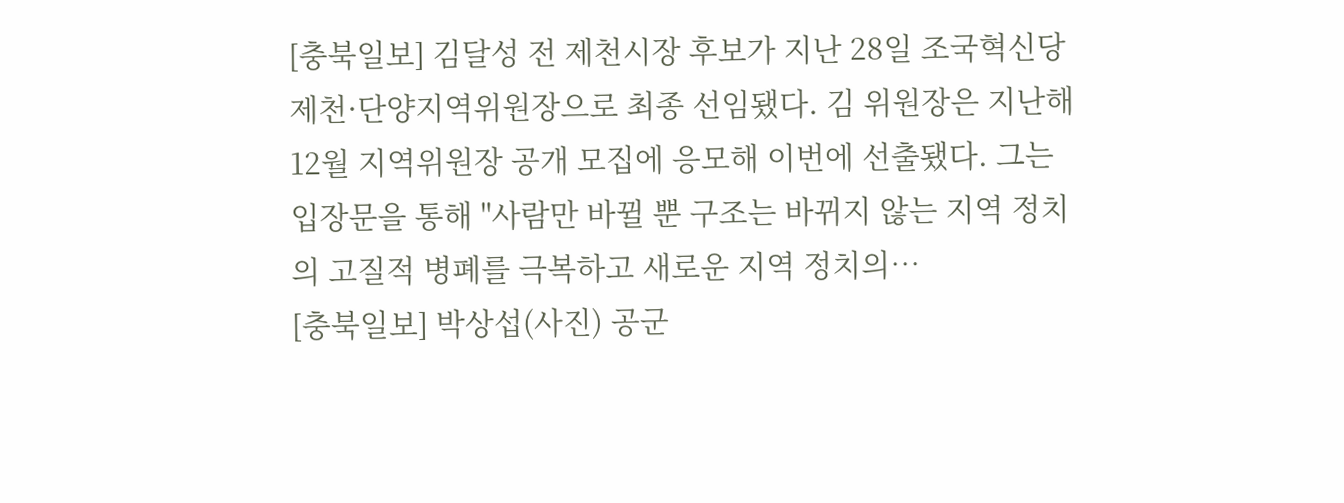[충북일보] 김달성 전 제천시장 후보가 지난 28일 조국혁신당 제천·단양지역위원장으로 최종 선임됐다. 김 위원장은 지난해 12월 지역위원장 공개 모집에 응모해 이번에 선출됐다. 그는 입장문을 통해 "사람만 바뀔 뿐 구조는 바뀌지 않는 지역 정치의 고질적 병폐를 극복하고 새로운 지역 정치의…
[충북일보] 박상섭(사진) 공군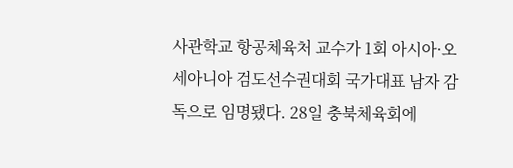사관학교 항공체육처 교수가 1회 아시아·오세아니아 검도선수권대회 국가대표 남자 감독으로 임명됐다. 28일 충북체육회에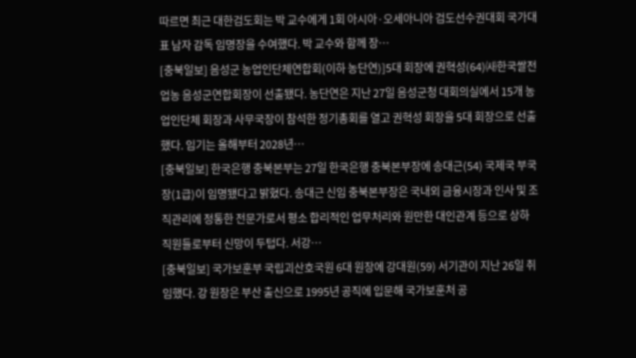따르면 최근 대한검도회는 박 교수에게 1회 아시아·오세아니아 검도선수권대회 국가대표 남자 감독 임명장을 수여했다. 박 교수와 함께 장…
[충북일보] 음성군 농업인단체연합회(이하 농단연)]5대 회장에 권혁성(64)㈔한국쌀전업농 음성군연합회장이 선출됐다. 농단연은 지난 27일 음성군청 대회의실에서 15개 농업인단체 회장과 사무국장이 참석한 정기총회를 열고 권혁성 회장을 5대 회장으로 선출했다. 임기는 올해부터 2028년…
[충북일보] 한국은행 충북본부는 27일 한국은행 충북본부장에 송대근(54) 국제국 부국장(1급)이 임명됐다고 밝혔다. 송대근 신임 충북본부장은 국내외 금융시장과 인사 및 조직관리에 정통한 전문가로서 평소 합리적인 업무처리와 원만한 대인관계 등으로 상하 직원들로부터 신망이 두텁다. 서강…
[충북일보] 국가보훈부 국립괴산호국원 6대 원장에 강대원(59) 서기관이 지난 26일 취임했다. 강 원장은 부산 출신으로 1995년 공직에 입문해 국가보훈처 공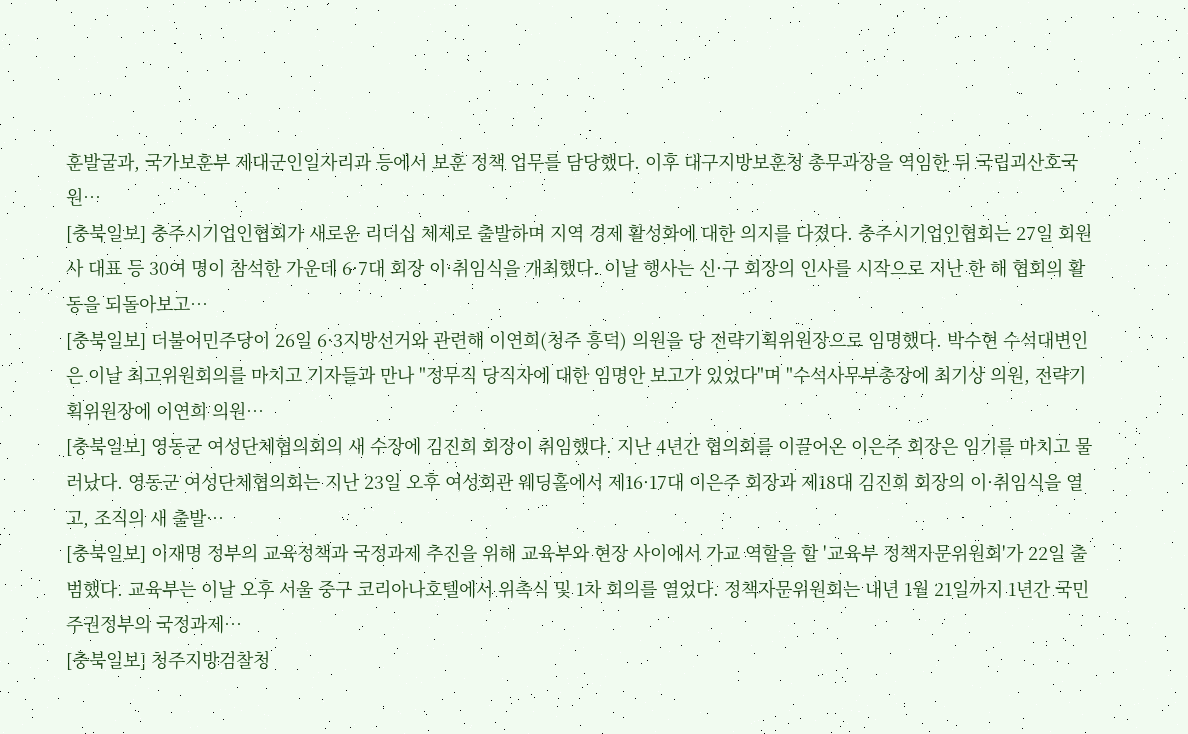훈발굴과, 국가보훈부 제대군인일자리과 등에서 보훈 정책 업무를 담당했다. 이후 대구지방보훈청 총무과장을 역임한 뒤 국립괴산호국원…
[충북일보] 충주시기업인협회가 새로운 리더십 체제로 출발하며 지역 경제 활성화에 대한 의지를 다졌다. 충주시기업인협회는 27일 회원사 대표 등 30여 명이 참석한 가운데 6·7대 회장 이·취임식을 개최했다. 이날 행사는 신·구 회장의 인사를 시작으로 지난 한 해 협회의 활동을 되돌아보고…
[충북일보] 더불어민주당이 26일 6·3지방선거와 관련해 이연희(청주 흥덕) 의원을 당 전략기획위원장으로 임명했다. 박수현 수석대변인은 이날 최고위원회의를 마치고 기자들과 만나 "정무직 당직자에 대한 임명안 보고가 있었다"며 "수석사무부총장에 최기상 의원, 전략기획위원장에 이연희 의원…
[충북일보] 영동군 여성단체협의회의 새 수장에 김진희 회장이 취임했다. 지난 4년간 협의회를 이끌어온 이은주 회장은 임기를 마치고 물러났다. 영동군 여성단체협의회는 지난 23일 오후 여성회관 웨딩홀에서 제16·17대 이은주 회장과 제18대 김진희 회장의 이·취임식을 열고, 조직의 새 출발…
[충북일보] 이재명 정부의 교육정책과 국정과제 추진을 위해 교육부와 현장 사이에서 가교 역할을 할 '교육부 정책자문위원회'가 22일 출범했다. 교육부는 이날 오후 서울 중구 코리아나호텔에서 위촉식 및 1차 회의를 열었다. 정책자문위원회는 내년 1월 21일까지 1년간 국민주권정부의 국정과제…
[충북일보] 청주지방검찰청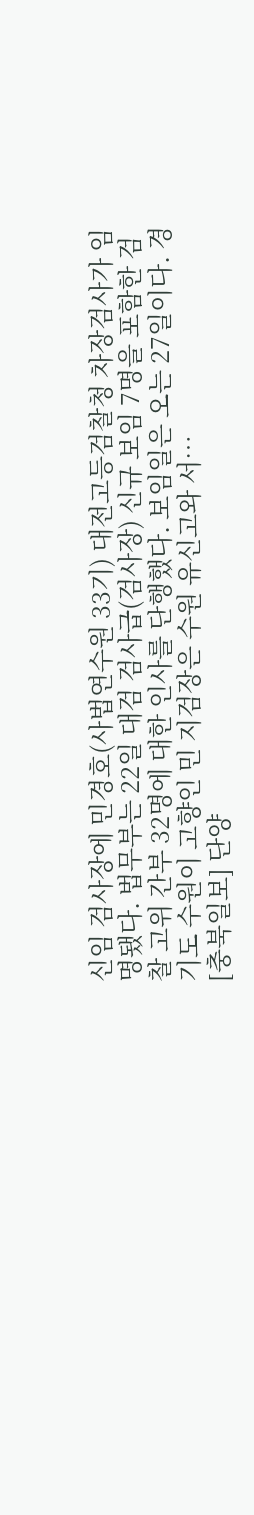신임 검사장에 민경호(사법연수원 33기) 대전고등검찰청 차장검사가 임명됐다. 법무부는 22일 대검 검사급(검사장) 신규 보임 7명을 포함한 검찰 고위 간부 32명에 대한 인사를 단행했다. 보임일은 오는 27일이다. 경기도 수원이 고향인 민 지검장은 수원 유신고와 서…
[충북일보] 단양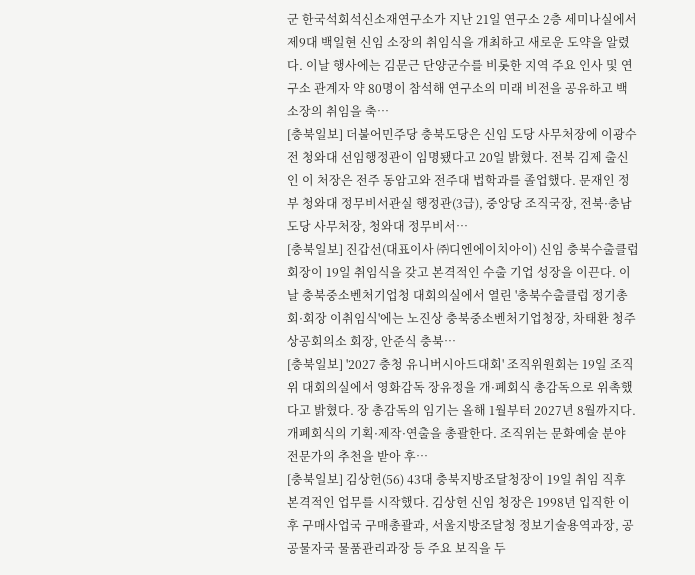군 한국석회석신소재연구소가 지난 21일 연구소 2층 세미나실에서 제9대 백일현 신임 소장의 취임식을 개최하고 새로운 도약을 알렸다. 이날 행사에는 김문근 단양군수를 비롯한 지역 주요 인사 및 연구소 관계자 약 80명이 참석해 연구소의 미래 비전을 공유하고 백 소장의 취임을 축…
[충북일보] 더불어민주당 충북도당은 신임 도당 사무처장에 이광수 전 청와대 선임행정관이 임명됐다고 20일 밝혔다. 전북 김제 출신인 이 처장은 전주 동암고와 전주대 법학과를 졸업했다. 문재인 정부 청와대 정무비서관실 행정관(3급), 중앙당 조직국장, 전북·충남도당 사무처장, 청와대 정무비서…
[충북일보] 진갑선(대표이사 ㈜디엔에이치아이) 신임 충북수출클럽 회장이 19일 취임식을 갖고 본격적인 수출 기업 성장을 이끈다. 이날 충북중소벤처기업청 대회의실에서 열린 '충북수출클럽 정기총회·회장 이취임식'에는 노진상 충북중소벤처기업청장, 차태환 청주상공회의소 회장, 안준식 충북…
[충북일보] '2027 충청 유니버시아드대회' 조직위원회는 19일 조직위 대회의실에서 영화감독 장유정을 개·폐회식 총감독으로 위촉했다고 밝혔다. 장 총감독의 임기는 올해 1월부터 2027년 8월까지다. 개폐회식의 기획·제작·연출을 총괄한다. 조직위는 문화예술 분야 전문가의 추천을 받아 후…
[충북일보] 김상헌(56) 43대 충북지방조달청장이 19일 취임 직후 본격적인 업무를 시작했다. 김상헌 신임 청장은 1998년 입직한 이후 구매사업국 구매총괄과, 서울지방조달청 정보기술용역과장, 공공물자국 물품관리과장 등 주요 보직을 두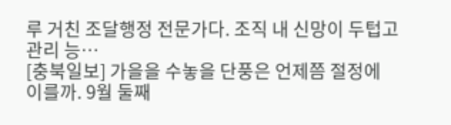루 거친 조달행정 전문가다. 조직 내 신망이 두텁고 관리 능…
[충북일보] 가을을 수놓을 단풍은 언제쯤 절정에 이를까. 9월 둘째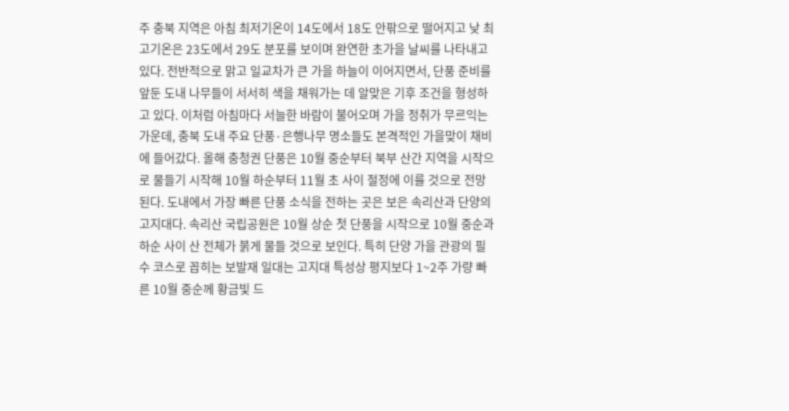주 충북 지역은 아침 최저기온이 14도에서 18도 안팎으로 떨어지고 낮 최고기온은 23도에서 29도 분포를 보이며 완연한 초가을 날씨를 나타내고 있다. 전반적으로 맑고 일교차가 큰 가을 하늘이 이어지면서, 단풍 준비를 앞둔 도내 나무들이 서서히 색을 채워가는 데 알맞은 기후 조건을 형성하고 있다. 이처럼 아침마다 서늘한 바람이 불어오며 가을 정취가 무르익는 가운데, 충북 도내 주요 단풍·은행나무 명소들도 본격적인 가을맞이 채비에 들어갔다. 올해 충청권 단풍은 10월 중순부터 북부 산간 지역을 시작으로 물들기 시작해 10월 하순부터 11월 초 사이 절정에 이를 것으로 전망된다. 도내에서 가장 빠른 단풍 소식을 전하는 곳은 보은 속리산과 단양의 고지대다. 속리산 국립공원은 10월 상순 첫 단풍을 시작으로 10월 중순과 하순 사이 산 전체가 붉게 물들 것으로 보인다. 특히 단양 가을 관광의 필수 코스로 꼽히는 보발재 일대는 고지대 특성상 평지보다 1~2주 가량 빠른 10월 중순께 황금빛 드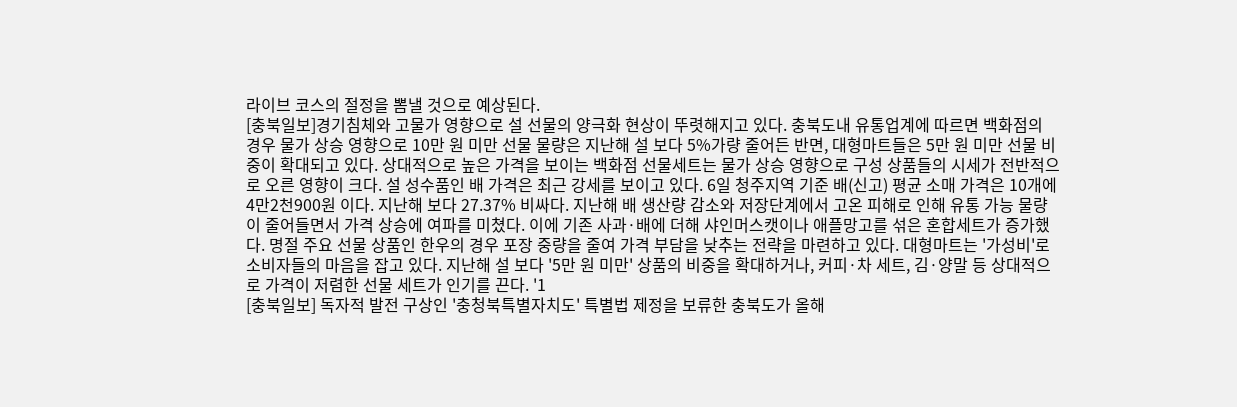라이브 코스의 절정을 뽐낼 것으로 예상된다.
[충북일보]경기침체와 고물가 영향으로 설 선물의 양극화 현상이 뚜렷해지고 있다. 충북도내 유통업계에 따르면 백화점의 경우 물가 상승 영향으로 10만 원 미만 선물 물량은 지난해 설 보다 5%가량 줄어든 반면, 대형마트들은 5만 원 미만 선물 비중이 확대되고 있다. 상대적으로 높은 가격을 보이는 백화점 선물세트는 물가 상승 영향으로 구성 상품들의 시세가 전반적으로 오른 영향이 크다. 설 성수품인 배 가격은 최근 강세를 보이고 있다. 6일 청주지역 기준 배(신고) 평균 소매 가격은 10개에 4만2천900원 이다. 지난해 보다 27.37% 비싸다. 지난해 배 생산량 감소와 저장단계에서 고온 피해로 인해 유통 가능 물량이 줄어들면서 가격 상승에 여파를 미쳤다. 이에 기존 사과·배에 더해 샤인머스캣이나 애플망고를 섞은 혼합세트가 증가했다. 명절 주요 선물 상품인 한우의 경우 포장 중량을 줄여 가격 부담을 낮추는 전략을 마련하고 있다. 대형마트는 '가성비'로 소비자들의 마음을 잡고 있다. 지난해 설 보다 '5만 원 미만' 상품의 비중을 확대하거나, 커피·차 세트, 김·양말 등 상대적으로 가격이 저렴한 선물 세트가 인기를 끈다. '1
[충북일보] 독자적 발전 구상인 '충청북특별자치도' 특별법 제정을 보류한 충북도가 올해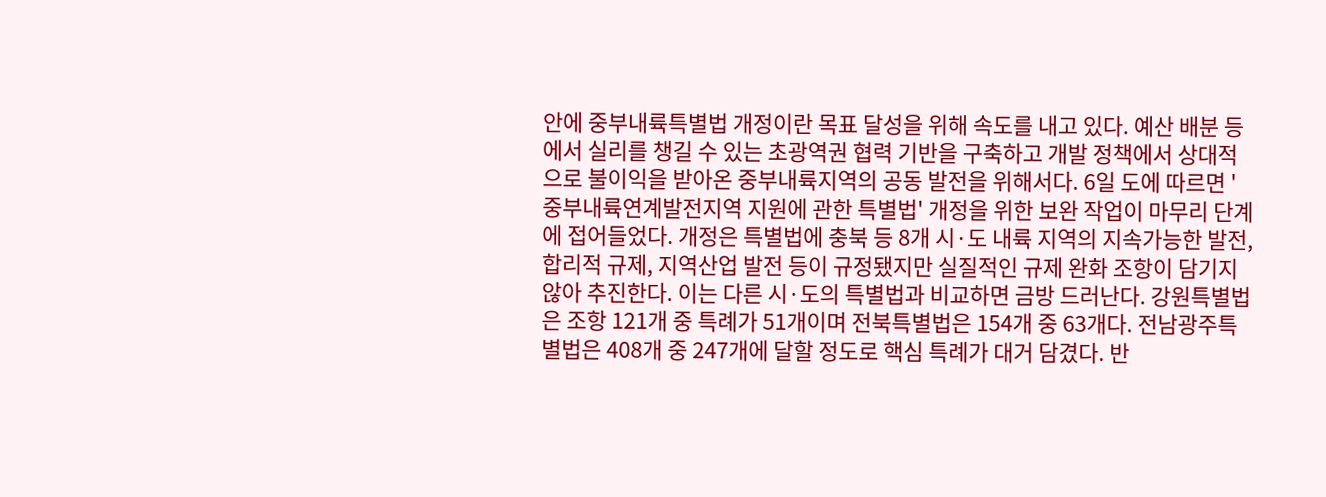안에 중부내륙특별법 개정이란 목표 달성을 위해 속도를 내고 있다. 예산 배분 등에서 실리를 챙길 수 있는 초광역권 협력 기반을 구축하고 개발 정책에서 상대적으로 불이익을 받아온 중부내륙지역의 공동 발전을 위해서다. 6일 도에 따르면 '중부내륙연계발전지역 지원에 관한 특별법' 개정을 위한 보완 작업이 마무리 단계에 접어들었다. 개정은 특별법에 충북 등 8개 시·도 내륙 지역의 지속가능한 발전, 합리적 규제, 지역산업 발전 등이 규정됐지만 실질적인 규제 완화 조항이 담기지 않아 추진한다. 이는 다른 시·도의 특별법과 비교하면 금방 드러난다. 강원특별법은 조항 121개 중 특례가 51개이며 전북특별법은 154개 중 63개다. 전남광주특별법은 408개 중 247개에 달할 정도로 핵심 특례가 대거 담겼다. 반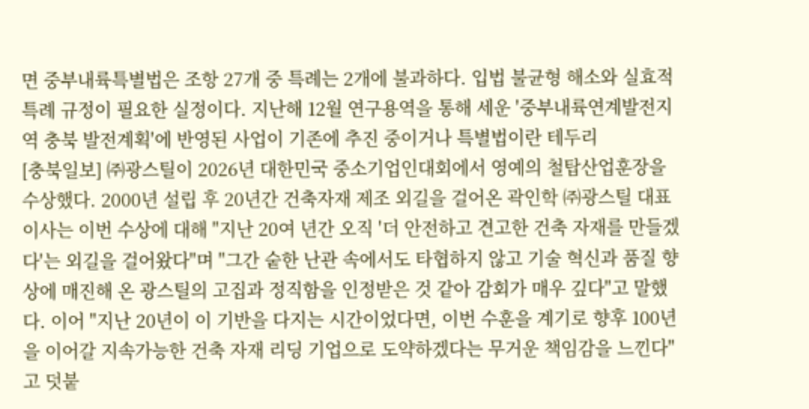면 중부내륙특별법은 조항 27개 중 특례는 2개에 불과하다. 입법 불균형 해소와 실효적 특례 규정이 필요한 실정이다. 지난해 12월 연구용역을 통해 세운 '중부내륙연계발전지역 충북 발전계획'에 반영된 사업이 기존에 추진 중이거나 특별법이란 테두리
[충북일보] ㈜광스틸이 2026년 대한민국 중소기업인대회에서 영예의 철탑산업훈장을 수상했다. 2000년 설립 후 20년간 건축자재 제조 외길을 걸어온 곽인학 ㈜광스틸 대표이사는 이번 수상에 대해 "지난 20여 년간 오직 '더 안전하고 견고한 건축 자재를 만들겠다'는 외길을 걸어왔다"며 "그간 숱한 난관 속에서도 타협하지 않고 기술 혁신과 품질 향상에 매진해 온 광스틸의 고집과 정직함을 인정받은 것 같아 감회가 매우 깊다"고 말했다. 이어 "지난 20년이 이 기반을 다지는 시간이었다면, 이번 수훈을 계기로 향후 100년을 이어갈 지속가능한 건축 자재 리딩 기업으로 도약하겠다는 무거운 책임감을 느낀다"고 덧붙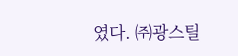였다. ㈜광스틸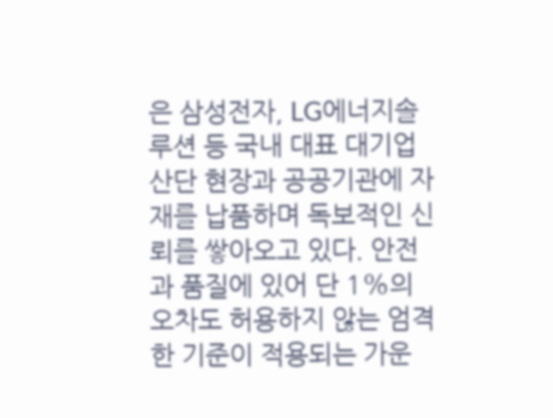은 삼성전자, LG에너지솔루션 등 국내 대표 대기업 산단 현장과 공공기관에 자재를 납품하며 독보적인 신뢰를 쌓아오고 있다. 안전과 품질에 있어 단 1%의 오차도 허용하지 않는 엄격한 기준이 적용되는 가운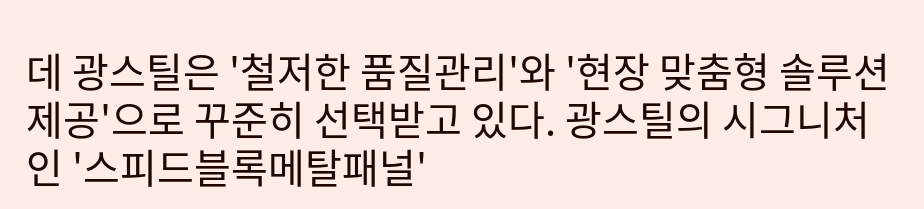데 광스틸은 '철저한 품질관리'와 '현장 맞춤형 솔루션 제공'으로 꾸준히 선택받고 있다. 광스틸의 시그니처인 '스피드블록메탈패널'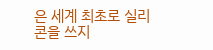은 세계 최초로 실리콘을 쓰지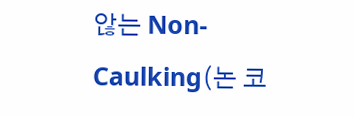않는 Non-Caulking(논 코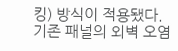킹) 방식이 적용됐다. 기존 패널의 외벽 오염